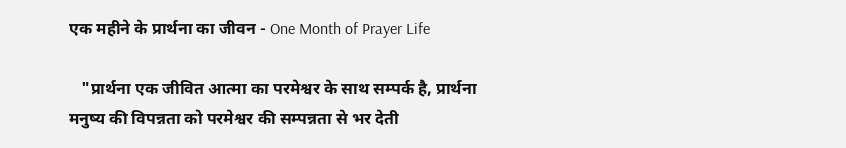एक महीने के प्रार्थना का जीवन - One Month of Prayer Life

   "प्रार्थना एक जीवित आत्मा का परमेश्वर के साथ सम्पर्क है, प्रार्थना मनुष्य की विपन्नता को परमेश्वर की सम्पन्नता से भर देती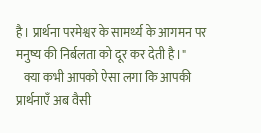है। प्रार्थना परमेश्वर के सामर्थ्य के आगमन पर मनुष्य की निर्बलता को दूर कर देती है।"
   क्या कभी आपको ऐसा लगा कि आपकी प्रार्थनाएँ अब वैसी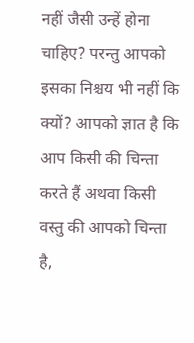नहीं जैसी उन्हें होना चाहिए? परन्तु आपको इसका निश्चय भी नहीं कि क्यों? आपको ज्ञात है कि आप किसी की चिन्ता करते हैं अथवा किसी वस्तु की आपको चिन्ता है,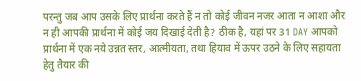परन्तु जब आप उसके लिए प्रार्थना करते हैं न तो कोई जीवन नजर आता न आशा और न ही आपकी प्रार्थना में कोई जय दिखाई देती है? ठीक है, यहां पर 31 DAY आपको प्रार्थना में एक नये उन्नत स्तर, आत्मीयता, तथा हियाव में ऊपर उठने के लिए सहायता हेतु तैयार की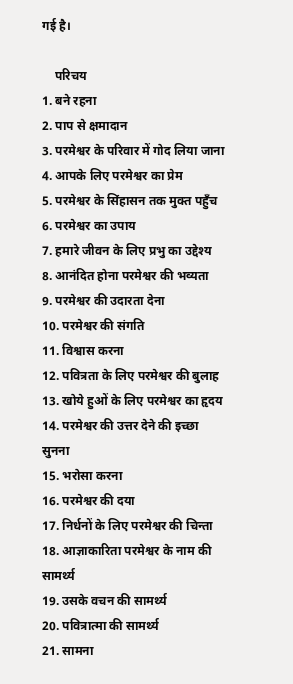गई है।

    परिचय
1. बने रहना
2. पाप से क्षमादान
3. परमेश्वर के परिवार में गोद लिया जाना
4. आपके लिए परमेश्वर का प्रेम
5. परमेश्वर के सिंहासन तक मुक्त पहुँच
6. परमेश्वर का उपाय
7. हमारे जीवन के लिए प्रभु का उद्देश्य
8. आनंदित होना परमेश्वर की भव्यता
9. परमेश्वर की उदारता देना
10. परमेश्वर की संगति
11. विश्वास करना
12. पवित्रता के लिए परमेश्वर की बुलाह
13. खोये हुओं के लिए परमेश्वर का हृदय
14. परमेश्वर की उत्तर देने की इच्छा सुनना
15. भरोसा करना
16. परमेश्वर की दया
17. निर्धनों के लिए परमेश्वर की चिन्ता
18. आज्ञाकारिता परमेश्वर के नाम की सामर्थ्य
19. उसके वचन की सामर्थ्य
20. पवित्रात्मा की सामर्थ्य
21. सामना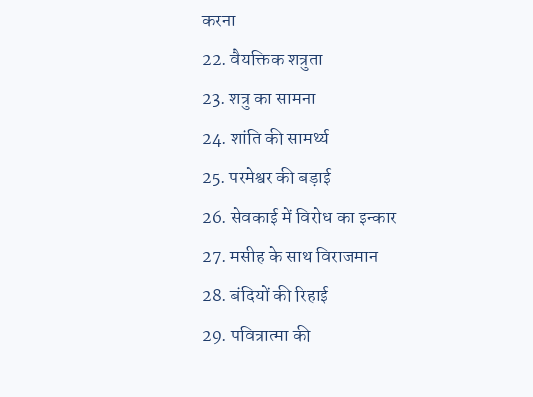करना
22. वैयक्तिक शत्रुता
23. शत्रु का सामना
24. शांति की सामर्थ्य
25. परमेश्वर की बड़ाई
26. सेवकाई में विरोध का इन्कार
27. मसीह के साथ विराजमान
28. बंदियों की रिहाई
29. पवित्रात्मा की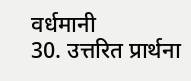वर्धमानी
30. उत्तरित प्रार्थना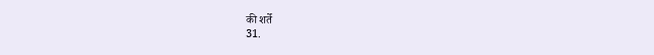की शर्ते
31.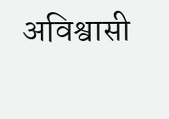अविश्वासी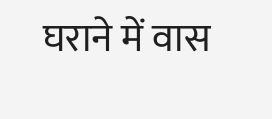घराने में वास